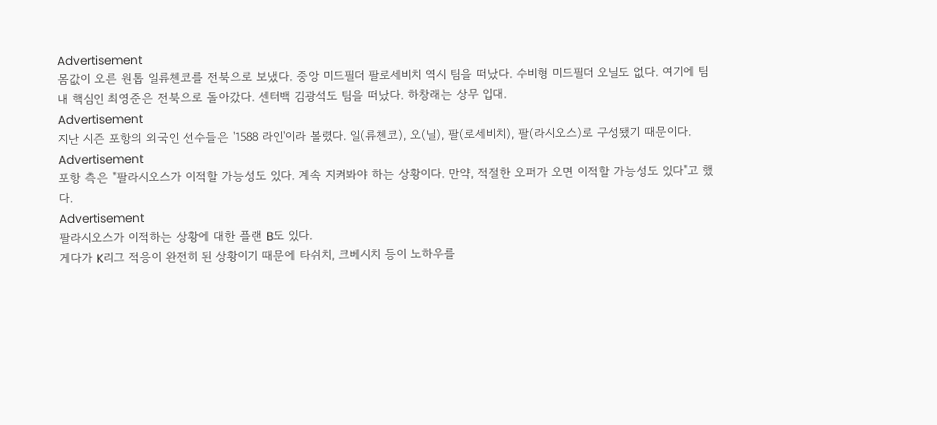Advertisement
몸값이 오른 원톱 일류첸코를 전북으로 보냈다. 중앙 미드필더 팔로세비치 역시 팀을 떠났다. 수비형 미드필더 오닐도 없다. 여기에 팀내 핵심인 최영준은 전북으로 돌아갔다. 센터백 김광석도 팀을 떠났다. 하창래는 상무 입대.
Advertisement
지난 시즌 포항의 외국인 선수들은 '1588 라인'이라 볼렸다. 일(류첸코), 오(닐), 팔(로세비치), 팔(라시오스)로 구성됐기 때문이다.
Advertisement
포항 측은 "팔라시오스가 이적할 가능성도 있다. 계속 지켜봐야 하는 상황이다. 만약, 적절한 오퍼가 오면 이적할 가능성도 있다"고 했다.
Advertisement
팔라시오스가 이적하는 상황에 대한 플랜 B도 있다.
게다가 K리그 적응이 완전히 된 상황이기 때문에 타쉬치, 크베시치 등이 노하우를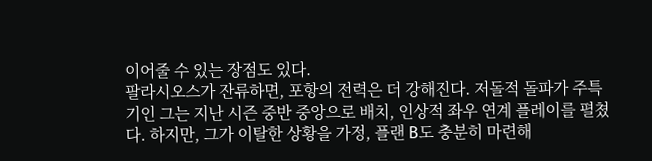이어줄 수 있는 장점도 있다.
팔라시오스가 잔류하면, 포항의 전력은 더 강해진다. 저돌적 돌파가 주특기인 그는 지난 시즌 중반 중앙으로 배치, 인상적 좌우 연계 플레이를 펼쳤다. 하지만, 그가 이탈한 상황을 가정, 플랜 B도 충분히 마련해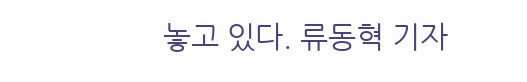놓고 있다. 류동혁 기자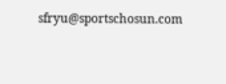sfryu@sportschosun.com